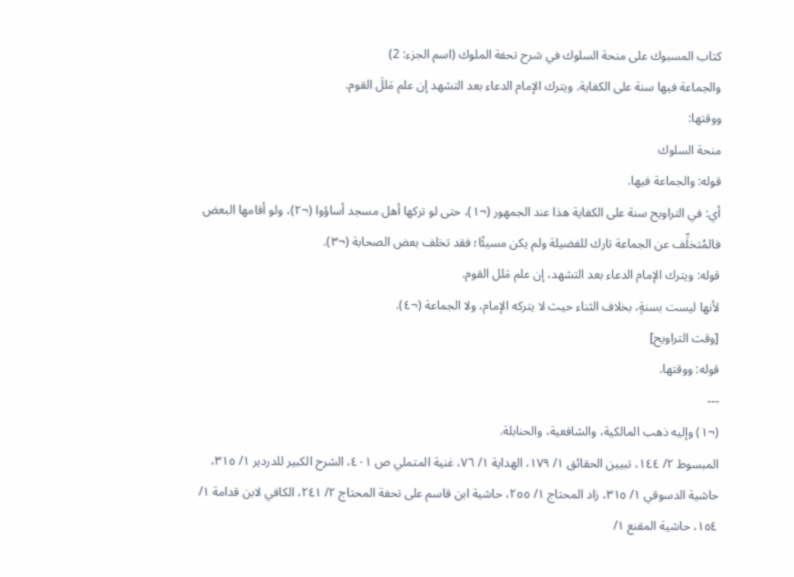كتاب المسبوك على منحة السلوك في شرح تحفة الملوك (اسم الجزء: 2)
والجماعة فيها سنة على الكفاية. ويترك الإمام الدعاء بعد التشهد إن علم مَللَ القوم.
ووقتها:
منحة السلوك
قوله: والجماعة فيها.
أي: في التراويح سنة على الكفاية هذا عند الجمهور (¬١)، حتى لو تركها أهل مسجد أساؤوا (¬٢)، ولو أقامها البعض فالمُتخلِّف عن الجماعة تارك للفضيلة ولم يكن مسيئًا؛ فقد تخلف بعض الصحابة (¬٣).
قوله: ويترك الإمام الدعاء بعد التشهد، إن علم مَلل القوم.
لأنها ليست بسنةٍ، بخلاف الثناء حيث لا يتركه الإمام، ولا الجماعة (¬٤).
[وقت التراويح]
قوله: ووقتها.
---
(¬١) وإليه ذهب المالكية، والشافعية، والحنابلة.
المبسوط ٢/ ١٤٤، تبيين الحقائق ١/ ١٧٩، الهداية ١/ ٧٦، غنية المتملي ص ٤٠١، الشرح الكبير للدردير ١/ ٣١٥، حاشية الدسوقي ١/ ٣١٥، زاد المحتاج ١/ ٢٥٥، حاشية ابن قاسم على تحفة المحتاج ٢/ ٢٤١، الكافي لابن قدامة ١/ ١٥٤، حاشية المقنع ١/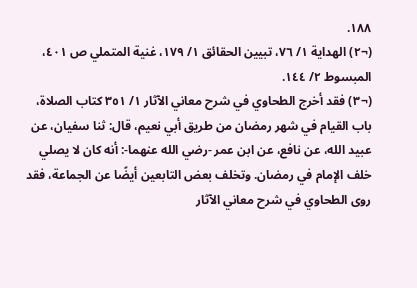١٨٨.
(¬٢) الهداية ١/ ٧٦، تبيين الحقائق ١/ ١٧٩، غنية المتملي ص ٤٠١، المبسوط ٢/ ١٤٤.
(¬٣) فقد أخرج الطحاوي في شرح معاني الآثار ١/ ٣٥١ كتاب الصلاة، باب القيام في شهر رمضان من طريق أبي نعيم، قال: ثنا سفيان، عن عبيد الله، عن نافع، عن ابن عمر -رضي الله عنهما-: أنه كان لا يصلي خلف الإمام في رمضان. وتخلف بعض التابعين أيضًا عن الجماعة، فقد روى الطحاوي في شرح معاني الآثار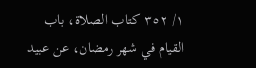١/ ٣٥٢ كتاب الصلاة، باب القيام في شهر رمضان، عن عبيد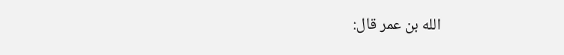الله بن عمر قال: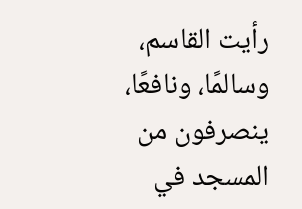رأيت القاسم، وسالمًا، ونافعًا، ينصرفون من المسجد في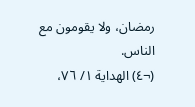رمضان، ولا يقومون مع الناس.
(¬٤) الهداية ١/ ٧٦،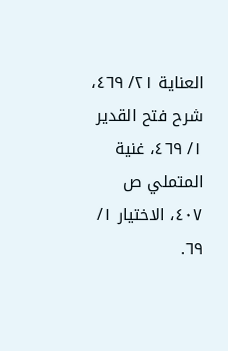العناية ٢١/ ٤٦٩، شرح فتح القدير ١/ ٤٦٩، غنية المتملي ص ٤٠٧، الاختيار ١/ ٦٩.